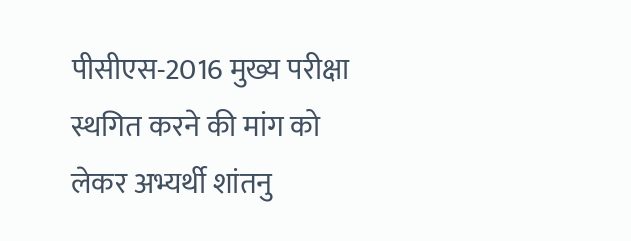पीसीएस-2016 मुख्य परीक्षा स्थगित करने की मांग को लेकर अभ्यर्थी शांतनु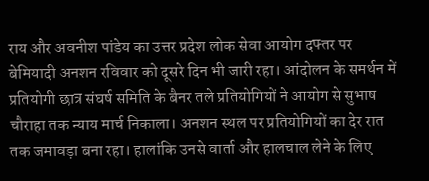राय और अवनीश पांडेय का उत्तर प्रदेश लोक सेवा आयोग दफ्तर पर बेमियादी अनशन रविवार को दूसरे दिन भी जारी रहा। आंदोलन के समर्थन में प्रतियोगी छात्र संघर्ष समिति के बैनर तले प्रतियोगियों ने आयोग से सुभाष चौराहा तक न्याय मार्च निकाला। अनशन स्थल पर प्रतियोगियों का देर रात तक जमावड़ा बना रहा। हालांकि उनसे वार्ता और हालचाल लेने के लिए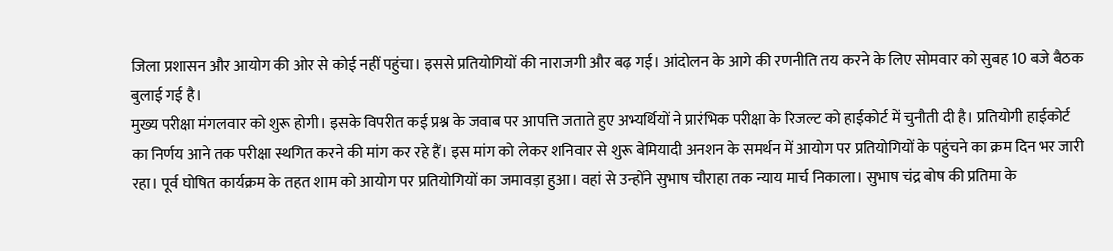जिला प्रशासन और आयोग की ओर से कोई नहीं पहुंचा। इससे प्रतियोगियों की नाराजगी और बढ़ गई। आंदोलन के आगे की रणनीति तय करने के लिए सोमवार को सुबह 10 बजे बैठक बुलाई गई है।
मुख्य परीक्षा मंगलवार को शुरू होगी। इसके विपरीत कई प्रश्न के जवाब पर आपत्ति जताते हुए अभ्यर्थियों ने प्रारंभिक परीक्षा के रिजल्ट को हाईकोर्ट में चुनौती दी है। प्रतियोगी हाईकोर्ट का निर्णय आने तक परीक्षा स्थगित करने की मांग कर रहे हैं। इस मांग को लेकर शनिवार से शुरू बेमियादी अनशन के समर्थन में आयोग पर प्रतियोगियों के पहुंचने का क्रम दिन भर जारी रहा। पूर्व घोषित कार्यक्रम के तहत शाम को आयोग पर प्रतियोगियों का जमावड़ा हुआ। वहां से उन्होंने सुभाष चौराहा तक न्याय मार्च निकाला। सुभाष चंद्र बोष की प्रतिमा के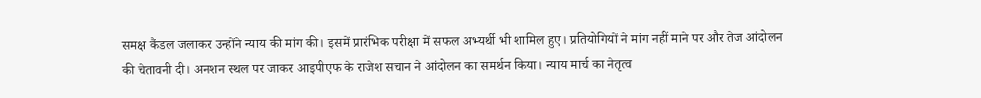समक्ष कैंडल जलाकर उन्होंने न्याय की मांग की। इसमें प्रारंभिक परीक्षा में सफल अभ्यर्थी भी शामिल हुए। प्रतियोगियों ने मांग नहीं माने पर और तेज आंदोलन की चेतावनी दी। अनशन स्थल पर जाकर आइपीएफ के राजेश सचान ने आंदोलन का समर्थन किया। न्याय मार्च का नेतृत्व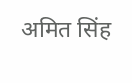अमित सिंह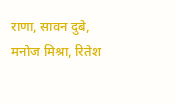राणा, सावन दुबे, मनोज मिश्रा, रितेश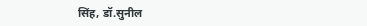सिंह, डॉ.सुनील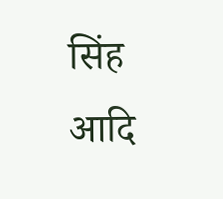सिंह आदि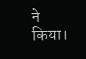ने किया।